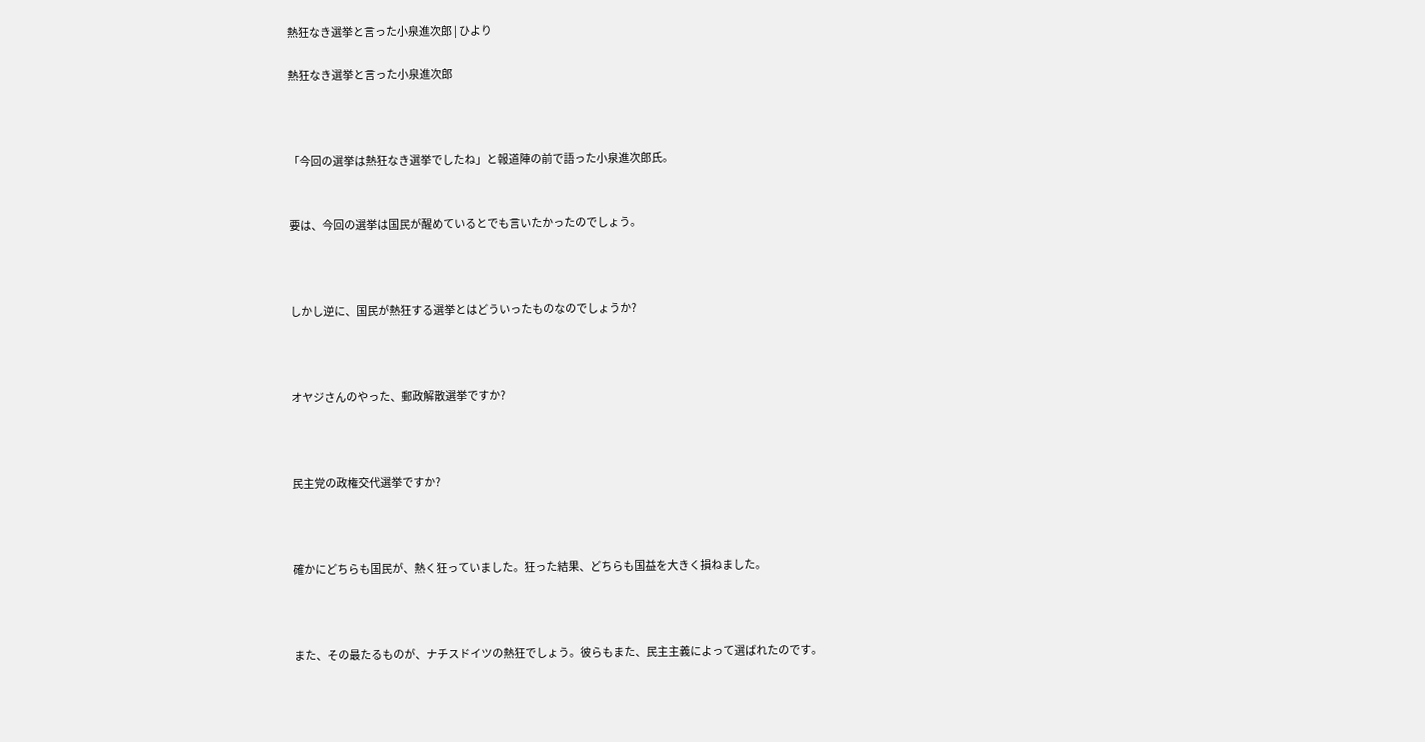熱狂なき選挙と言った小泉進次郎 | ひより

熱狂なき選挙と言った小泉進次郎



「今回の選挙は熱狂なき選挙でしたね」と報道陣の前で語った小泉進次郎氏。


要は、今回の選挙は国民が醒めているとでも言いたかったのでしょう。



しかし逆に、国民が熱狂する選挙とはどういったものなのでしょうか?



オヤジさんのやった、郵政解散選挙ですか?



民主党の政権交代選挙ですか?



確かにどちらも国民が、熱く狂っていました。狂った結果、どちらも国益を大きく損ねました。



また、その最たるものが、ナチスドイツの熱狂でしょう。彼らもまた、民主主義によって選ばれたのです。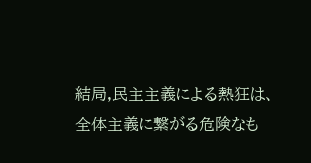結局,民主主義による熱狂は、全体主義に繋がる危険なも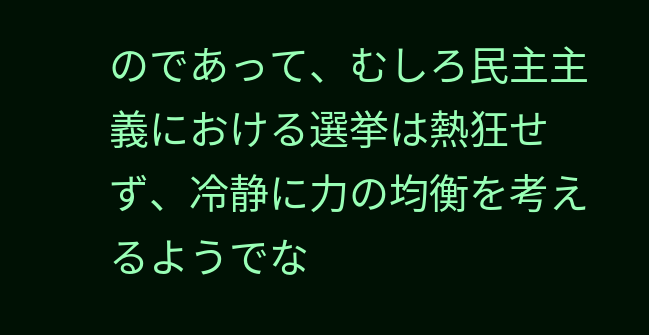のであって、むしろ民主主義における選挙は熱狂せず、冷静に力の均衡を考えるようでな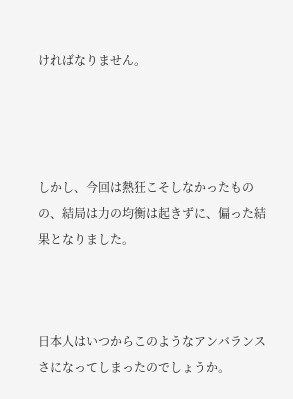ければなりません。




しかし、今回は熱狂こそしなかったものの、結局は力の均衡は起きずに、偏った結果となりました。



日本人はいつからこのようなアンバランスさになってしまったのでしょうか。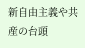新自由主義や共産の台頭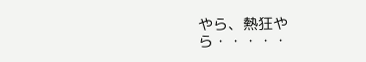やら、熱狂やら・・・・・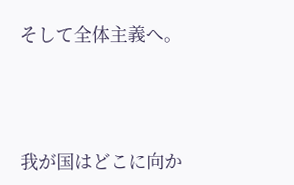そして全体主義へ。




我が国はどこに向か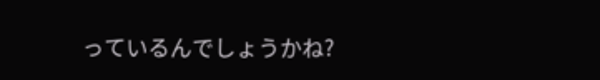っているんでしょうかね?